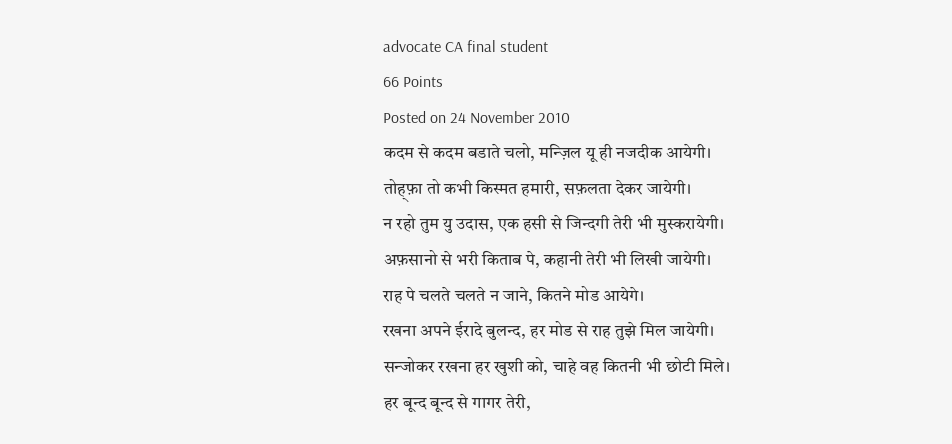advocate CA final student
66 Points
Posted on 24 November 2010
कदम से कदम बडाते चलो, मन्ज़िल यू ही नजदीक आयेगी।
तोह्फ़ा तो कभी किस्मत हमारी, सफ़लता देकर जायेगी।
न रहो तुम यु उदास, एक हसी से जिन्दगी तेरी भी मुस्करायेगी।
अफ़सानो से भरी किताब पे, कहानी तेरी भी लिखी जायेगी।
राह पे चलते चलते न जाने, कितने मोड आयेगे।
रखना अपने ईरादे बुलन्द, हर मोड से राह तुझे मिल जायेगी।
सन्जोकर रखना हर खुशी को, चाहे वह कितनी भी छोटी मिले।
हर बून्द बून्द से गागर तेरी,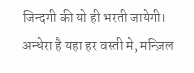जिन्दगी की यो ही भरती जायेगी।
अन्धेरा है यहा हर वस्ती मे, मन्ज़िल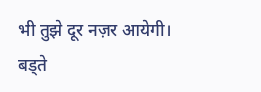भी तुझे दूर नज़र आयेगी।
बड्ते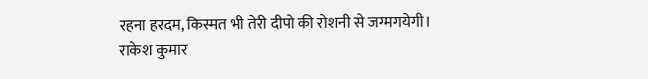रहना हरदम, किस्मत भी तेरी दीपो की रोशनी से जग्मगयेगी।
राकेश कुमार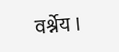वर्श्नेय ।